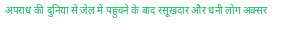अपराध की दुनिया से जेल में पहुंचने के बाद रसूखदार और धनी लोग अक्सर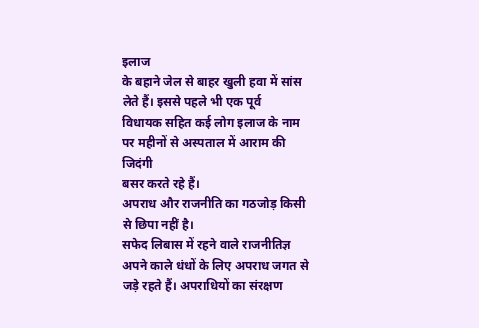इलाज
के बहाने जेल से बाहर खुली हवा में सांस लेते हैं। इससे पहले भी एक पूर्व
विधायक सहित कई लोग इलाज के नाम पर महीनों से अस्पताल में आराम की जिदंगी
बसर करते रहे हैं।
अपराध और राजनीति का गठजोड़ किसी से छिपा नहीं है।
सफेद लिबास में रहने वाले राजनीतिज्ञ अपने काले धंधों के लिए अपराध जगत से
जड़े रहते हैं। अपराधियों का संरक्षण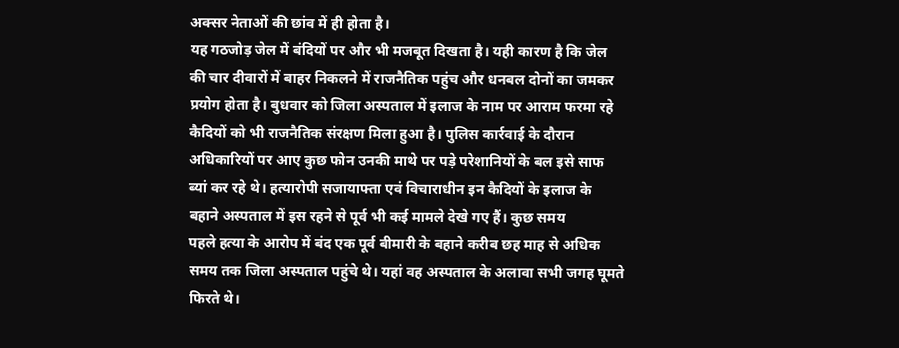अक्सर नेताओं की छांव में ही होता है।
यह गठजोड़ जेल में बंदियों पर और भी मजबूत दिखता है। यही कारण है कि जेल
की चार दीवारों में बाहर निकलने में राजनैतिक पहुंच और धनबल दोनों का जमकर
प्रयोग होता है। बुधवार को जिला अस्पताल में इलाज के नाम पर आराम फरमा रहे
कैदियों को भी राजनैतिक संरक्षण मिला हुआ है। पुलिस कार्रवाई के दौरान
अधिकारियों पर आए कुछ फोन उनकी माथे पर पड़े परेशानियों के बल इसे साफ
ब्यां कर रहे थे। हत्यारोपी सजायाफ्ता एवं विचाराधीन इन कैदियों के इलाज के
बहाने अस्पताल में इस रहने से पूर्व भी कई मामले देखे गए हैं। कुछ समय
पहले हत्या के आरोप में बंद एक पूर्व बीमारी के बहाने करीब छह माह से अधिक
समय तक जिला अस्पताल पहुंचे थे। यहां वह अस्पताल के अलावा सभी जगह घूमते
फिरते थे।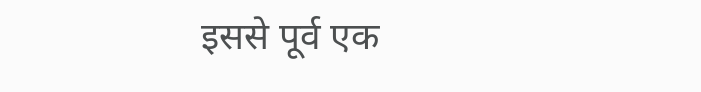इससे पूर्व एक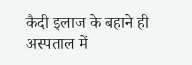कैदी इलाज के बहाने ही अस्पताल में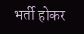भर्ती होकर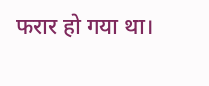फरार हो गया था।